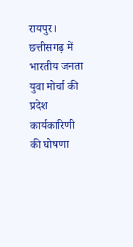रायपुर। छत्तीसगढ़ में भारतीय जनता युवा मोर्चा की प्रदेश कार्यकारिणी की घोषणा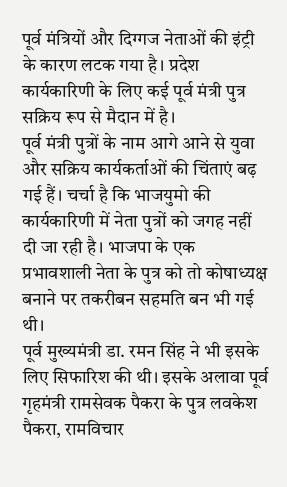पूर्व मंत्रियों और दिग्गज नेताओं की इंट्री के कारण लटक गया है। प्रदेश कार्यकारिणी के लिए कई पूर्व मंत्री पुत्र सक्रिय रूप से मैदान में है।
पूर्व मंत्री पुत्रों के नाम आगे आने से युवा और सक्रिय कार्यकर्ताओं की चिंताएं बढ़ गई हैं। चर्चा है कि भाजयुमो की कार्यकारिणी में नेता पुत्रों को जगह नहीं दी जा रही है। भाजपा के एक प्रभावशाली नेता के पुत्र को तो कोषाध्यक्ष बनाने पर तकरीबन सहमति बन भी गई थी।
पूर्व मुख्यमंत्री डा. रमन सिंह ने भी इसके लिए सिफारिश की थी। इसके अलावा पूर्व गृहमंत्री रामसेवक पैकरा के पुत्र लवकेश पैकरा, रामविचार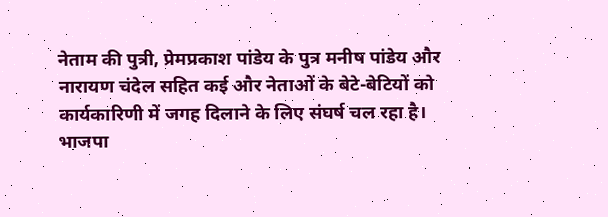नेताम की पुत्री, प्रेमप्रकाश पांडेय के पुत्र मनीष पांडेय और नारायण चंदेल सहित कई और नेताओं के बेटे-बेटियों को कार्यकारिणी में जगह दिलाने के लिए संघर्ष चल रहा है।
भाजपा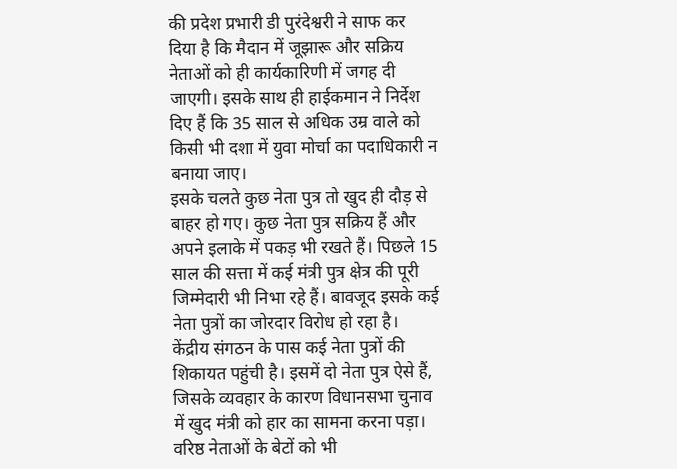की प्रदेश प्रभारी डी पुरंदेश्वरी ने साफ कर दिया है कि मैदान में जूझारू और सक्रिय नेताओं को ही कार्यकारिणी में जगह दी जाएगी। इसके साथ ही हाईकमान ने निर्देश दिए हैं कि 35 साल से अधिक उम्र वाले को किसी भी दशा में युवा मोर्चा का पदाधिकारी न बनाया जाए।
इसके चलते कुछ नेता पुत्र तो खुद ही दौड़ से बाहर हो गए। कुछ नेता पुत्र सक्रिय हैं और अपने इलाके में पकड़ भी रखते हैं। पिछले 15 साल की सत्ता में कई मंत्री पुत्र क्षेत्र की पूरी जिम्मेदारी भी निभा रहे हैं। बावजूद इसके कई नेता पुत्रों का जोरदार विरोध हो रहा है।
केंद्रीय संगठन के पास कई नेता पुत्रों की शिकायत पहुंची है। इसमें दो नेता पुत्र ऐसे हैं, जिसके व्यवहार के कारण विधानसभा चुनाव में खुद मंत्री को हार का सामना करना पड़ा।
वरिष्ठ नेताओं के बेटों को भी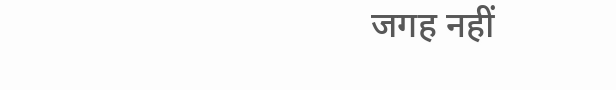जगह नहीं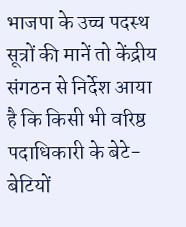भाजपा के उच्च पदस्थ सूत्रों की मानें तो केंद्रीय संगठन से निर्देश आया है कि किसी भी वरिष्ठ पदाधिकारी के बेटे-बेटियों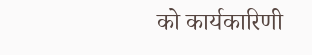को कार्यकारिणी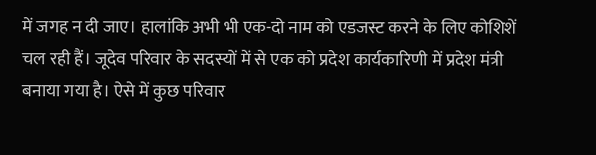में जगह न दी जाए। हालांकि अभी भी एक-दो नाम को एडजस्ट करने के लिए कोशिशें चल रही हैं। जूदेव परिवार के सदस्यों में से एक को प्रदेश कार्यकारिणी में प्रदेश मंत्री बनाया गया है। ऐसे में कुछ परिवार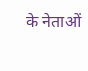के नेताओं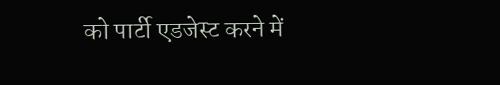को पार्टी एडजेस्ट करने में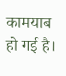कामयाब हो गई है।